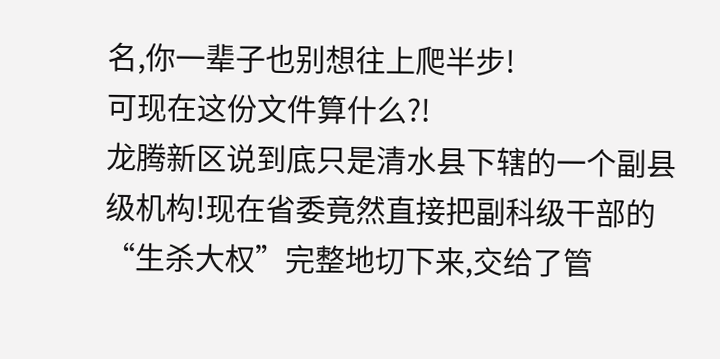名,你一辈子也别想往上爬半步!
可现在这份文件算什么?!
龙腾新区说到底只是清水县下辖的一个副县级机构!现在省委竟然直接把副科级干部的“生杀大权”完整地切下来,交给了管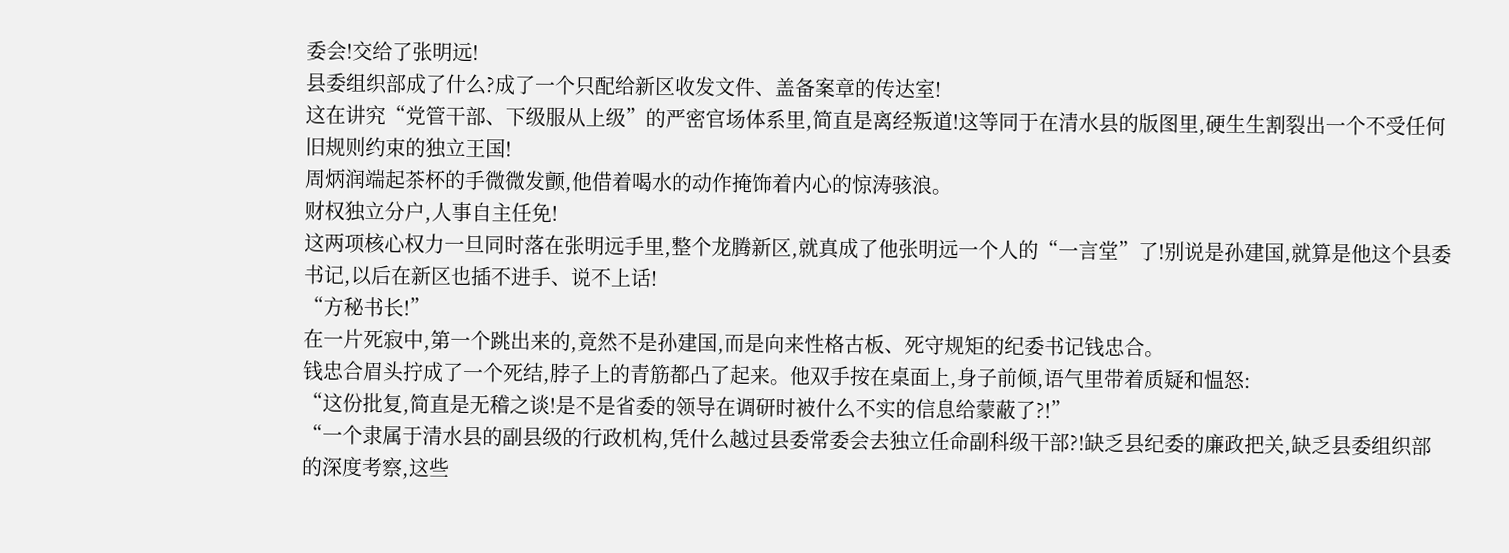委会!交给了张明远!
县委组织部成了什么?成了一个只配给新区收发文件、盖备案章的传达室!
这在讲究“党管干部、下级服从上级”的严密官场体系里,简直是离经叛道!这等同于在清水县的版图里,硬生生割裂出一个不受任何旧规则约束的独立王国!
周炳润端起茶杯的手微微发颤,他借着喝水的动作掩饰着内心的惊涛骇浪。
财权独立分户,人事自主任免!
这两项核心权力一旦同时落在张明远手里,整个龙腾新区,就真成了他张明远一个人的“一言堂”了!别说是孙建国,就算是他这个县委书记,以后在新区也插不进手、说不上话!
“方秘书长!”
在一片死寂中,第一个跳出来的,竟然不是孙建国,而是向来性格古板、死守规矩的纪委书记钱忠合。
钱忠合眉头拧成了一个死结,脖子上的青筋都凸了起来。他双手按在桌面上,身子前倾,语气里带着质疑和愠怒:
“这份批复,简直是无稽之谈!是不是省委的领导在调研时被什么不实的信息给蒙蔽了?!”
“一个隶属于清水县的副县级的行政机构,凭什么越过县委常委会去独立任命副科级干部?!缺乏县纪委的廉政把关,缺乏县委组织部的深度考察,这些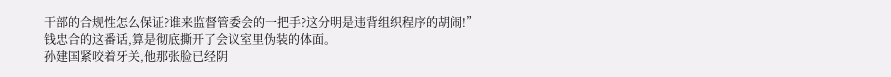干部的合规性怎么保证?谁来监督管委会的一把手?这分明是违背组织程序的胡闹!”
钱忠合的这番话,算是彻底撕开了会议室里伪装的体面。
孙建国紧咬着牙关,他那张脸已经阴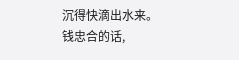沉得快滴出水来。钱忠合的话,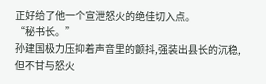正好给了他一个宣泄怒火的绝佳切入点。
“秘书长。”
孙建国极力压抑着声音里的颤抖,强装出县长的沉稳,但不甘与怒火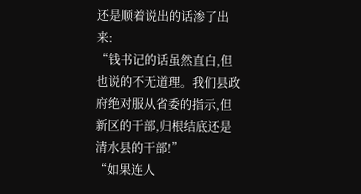还是顺着说出的话渗了出来:
“钱书记的话虽然直白,但也说的不无道理。我们县政府绝对服从省委的指示,但新区的干部,归根结底还是清水县的干部!”
“如果连人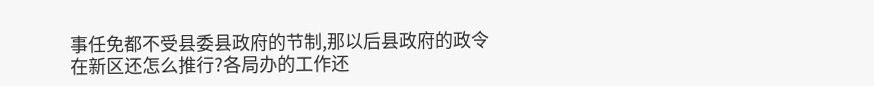事任免都不受县委县政府的节制,那以后县政府的政令在新区还怎么推行?各局办的工作还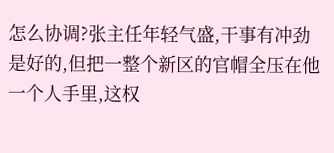怎么协调?张主任年轻气盛,干事有冲劲是好的,但把一整个新区的官帽全压在他一个人手里,这权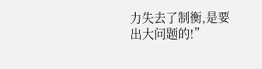力失去了制衡,是要出大问题的!”